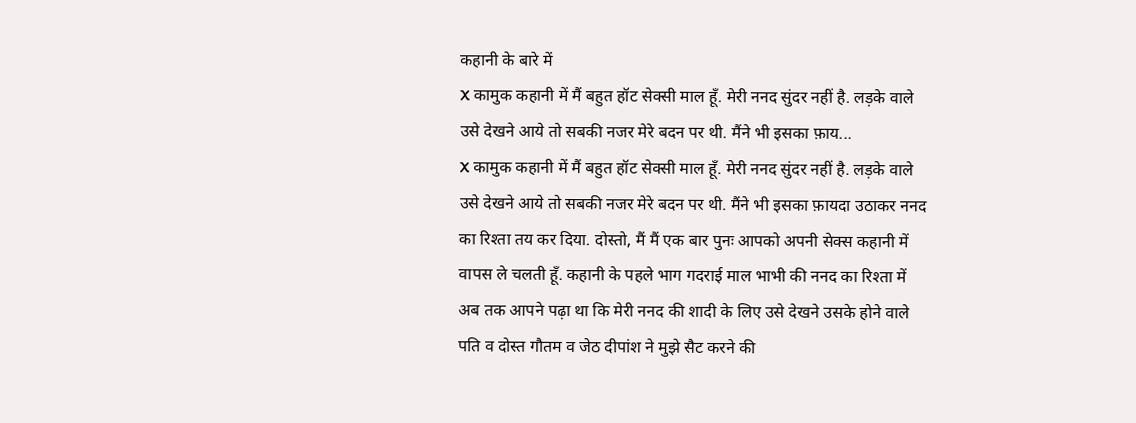कहानी के बारे में
X कामुक कहानी में मैं बहुत हॉट सेक्सी माल हूँ. मेरी ननद सुंदर नहीं है. लड़के वाले उसे देखने आये तो सबकी नजर मेरे बदन पर थी. मैंने भी इसका फ़ाय...
X कामुक कहानी में मैं बहुत हॉट सेक्सी माल हूँ. मेरी ननद सुंदर नहीं है. लड़के वाले उसे देखने आये तो सबकी नजर मेरे बदन पर थी. मैंने भी इसका फ़ायदा उठाकर ननद का रिश्ता तय कर दिया. दोस्तो, मैं मैं एक बार पुनः आपको अपनी सेक्स कहानी में वापस ले चलती हूँ. कहानी के पहले भाग गदराई माल भाभी की ननद का रिश्ता में अब तक आपने पढ़ा था कि मेरी ननद की शादी के लिए उसे देखने उसके होने वाले पति व दोस्त गौतम व जेठ दीपांश ने मुझे सैट करने की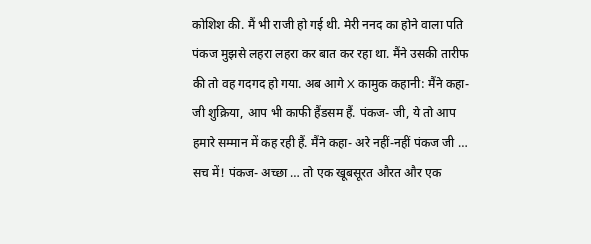कोशिश की. मैं भी राजी हो गई थी. मेरी ननद का होने वाला पति पंकज मुझसे लहरा लहरा कर बात कर रहा था. मैंने उसकी तारीफ की तो वह गदगद हो गया. अब आगे X कामुक कहानी: मैंने कहा- जी शुक्रिया, आप भी काफी हैंडसम हैं. पंकज- जी, ये तो आप हमारे सम्मान में कह रही हैं. मैंने कहा- अरे नहीं-नहीं पंकज जी … सच में! पंकज- अच्छा … तो एक खूबसूरत औरत और एक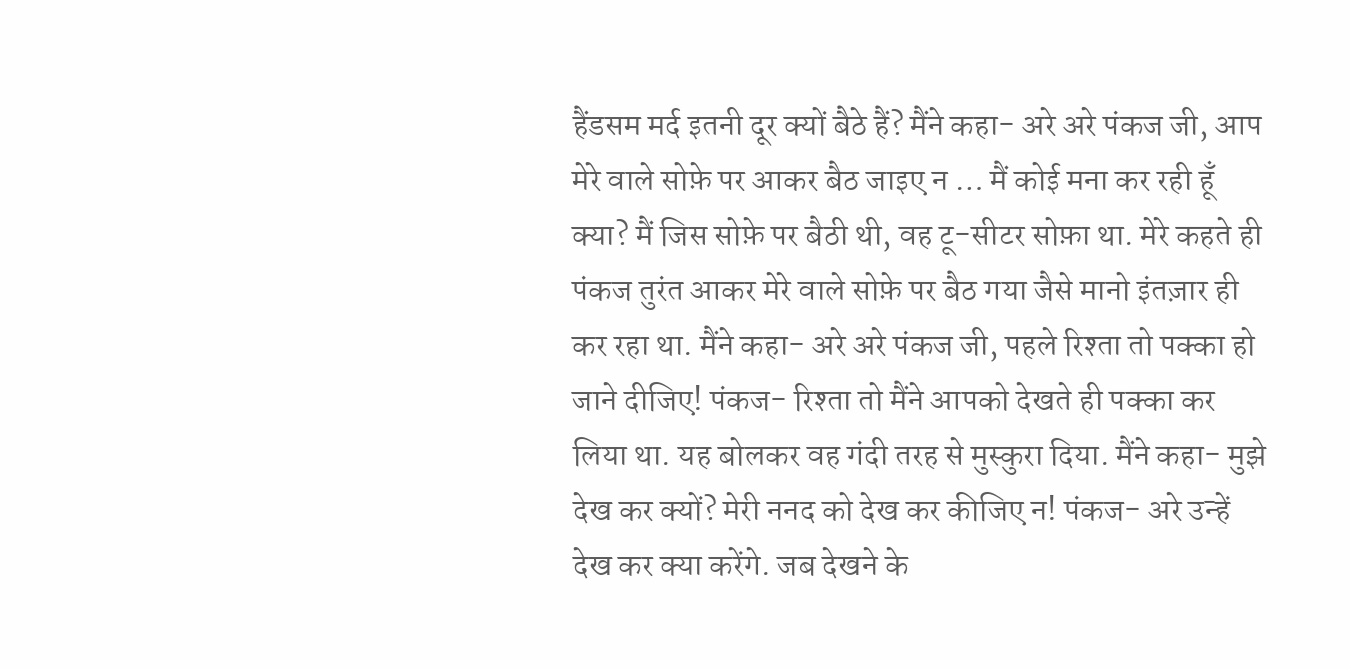हैंडसम मर्द इतनी दूर क्यों बैठे हैं? मैंने कहा- अरे अरे पंकज जी, आप मेरे वाले सोफ़े पर आकर बैठ जाइए न … मैं कोई मना कर रही हूँ क्या? मैं जिस सोफ़े पर बैठी थी, वह टू-सीटर सोफ़ा था. मेरे कहते ही पंकज तुरंत आकर मेरे वाले सोफ़े पर बैठ गया जैसे मानो इंतज़ार ही कर रहा था. मैंने कहा- अरे अरे पंकज जी, पहले रिश्ता तो पक्का हो जाने दीजिए! पंकज- रिश्ता तो मैंने आपको देखते ही पक्का कर लिया था. यह बोलकर वह गंदी तरह से मुस्कुरा दिया. मैंने कहा- मुझे देख कर क्यों? मेरी ननद को देख कर कीजिए न! पंकज- अरे उन्हें देख कर क्या करेंगे. जब देखने के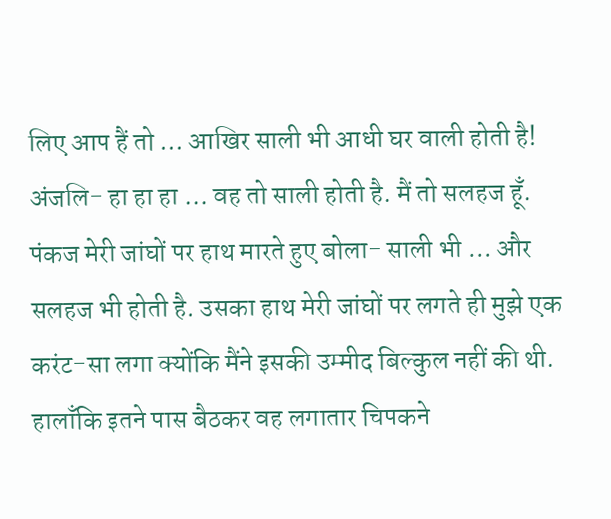लिए आप हैं तो … आखिर साली भी आधी घर वाली होती है! अंजलि- हा हा हा … वह तो साली होती है. मैं तो सलहज हूँ. पंकज मेरी जांघों पर हाथ मारते हुए बोला- साली भी … और सलहज भी होती है. उसका हाथ मेरी जांघों पर लगते ही मुझे एक करंट-सा लगा क्योंकि मैंने इसकी उम्मीद बिल्कुल नहीं की थी. हालाँकि इतने पास बैठकर वह लगातार चिपकने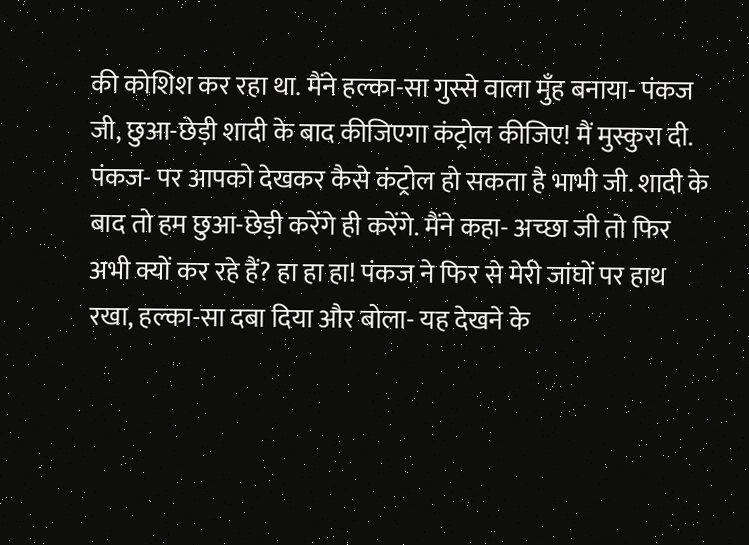की कोशिश कर रहा था. मैंने हल्का-सा गुस्से वाला मुँह बनाया- पंकज जी, छुआ-छेड़ी शादी के बाद कीजिएगा कंट्रोल कीजिए! मैं मुस्कुरा दी. पंकज- पर आपको देखकर कैसे कंट्रोल हो सकता है भाभी जी. शादी के बाद तो हम छुआ-छेड़ी करेंगे ही करेंगे. मैंने कहा- अच्छा जी तो फिर अभी क्यों कर रहे हैं? हा हा हा! पंकज ने फिर से मेरी जांघों पर हाथ रखा, हल्का-सा दबा दिया और बोला- यह देखने के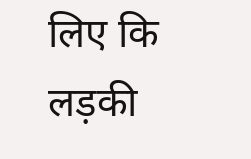लिए कि लड़की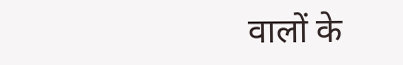वालों के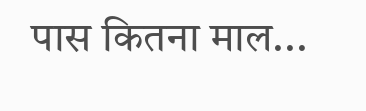पास कितना माल...